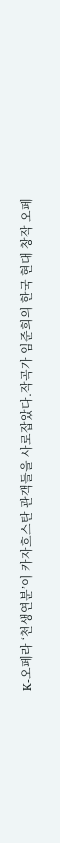K-오페라 ‘천생연분’이 카자흐스탄 관객들을 사로잡았다.작곡가 임준희의 한국 현대 창작 오페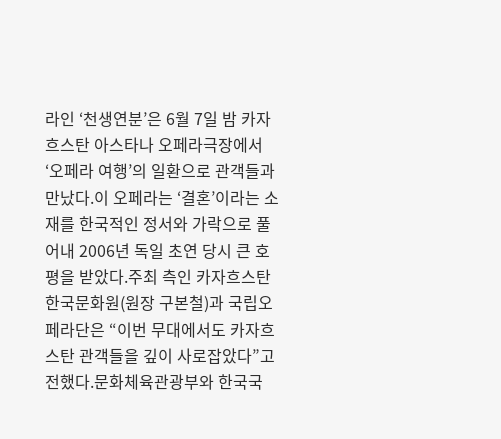라인 ‘천생연분’은 6월 7일 밤 카자흐스탄 아스타나 오페라극장에서 ‘오페라 여행’의 일환으로 관객들과 만났다.이 오페라는 ‘결혼’이라는 소재를 한국적인 정서와 가락으로 풀어내 2006년 독일 초연 당시 큰 호평을 받았다.주최 측인 카자흐스탄 한국문화원(원장 구본철)과 국립오페라단은 “이번 무대에서도 카자흐스탄 관객들을 깊이 사로잡았다”고 전했다.문화체육관광부와 한국국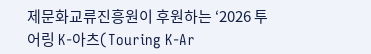제문화교류진흥원이 후원하는 ‘2026 투어링 K-아츠(Touring K-Ar